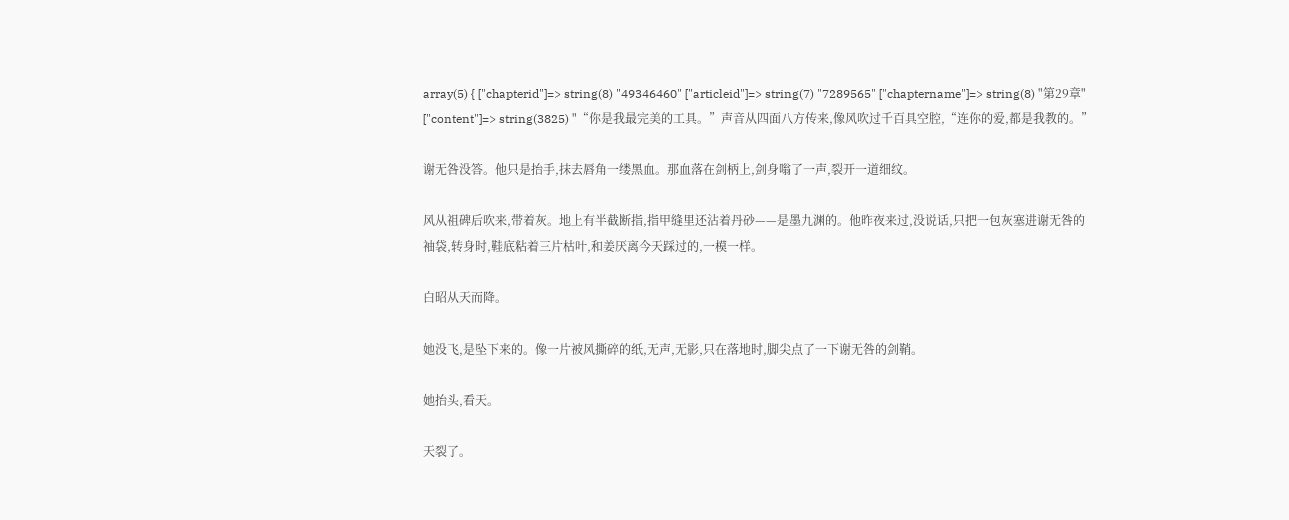array(5) { ["chapterid"]=> string(8) "49346460" ["articleid"]=> string(7) "7289565" ["chaptername"]=> string(8) "第29章" ["content"]=> string(3825) "“你是我最完美的工具。”声音从四面八方传来,像风吹过千百具空腔,“连你的爱,都是我教的。”

谢无咎没答。他只是抬手,抹去唇角一缕黑血。那血落在剑柄上,剑身嗡了一声,裂开一道细纹。

风从祖碑后吹来,带着灰。地上有半截断指,指甲缝里还沾着丹砂——是墨九渊的。他昨夜来过,没说话,只把一包灰塞进谢无咎的袖袋,转身时,鞋底粘着三片枯叶,和姜厌离今天踩过的,一模一样。

白昭从天而降。

她没飞,是坠下来的。像一片被风撕碎的纸,无声,无影,只在落地时,脚尖点了一下谢无咎的剑鞘。

她抬头,看天。

天裂了。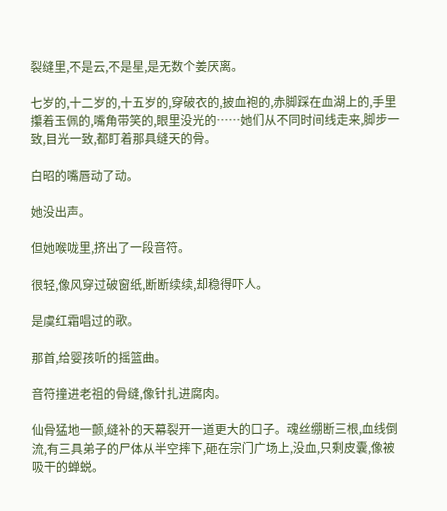裂缝里,不是云,不是星,是无数个姜厌离。

七岁的,十二岁的,十五岁的,穿破衣的,披血袍的,赤脚踩在血湖上的,手里攥着玉佩的,嘴角带笑的,眼里没光的……她们从不同时间线走来,脚步一致,目光一致,都盯着那具缝天的骨。

白昭的嘴唇动了动。

她没出声。

但她喉咙里,挤出了一段音符。

很轻,像风穿过破窗纸,断断续续,却稳得吓人。

是虞红霜唱过的歌。

那首,给婴孩听的摇篮曲。

音符撞进老祖的骨缝,像针扎进腐肉。

仙骨猛地一颤,缝补的天幕裂开一道更大的口子。魂丝绷断三根,血线倒流,有三具弟子的尸体从半空摔下,砸在宗门广场上,没血,只剩皮囊,像被吸干的蝉蜕。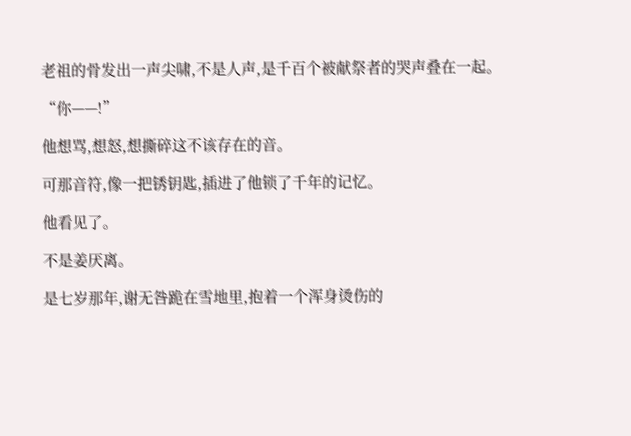老祖的骨发出一声尖啸,不是人声,是千百个被献祭者的哭声叠在一起。

“你——!”

他想骂,想怒,想撕碎这不该存在的音。

可那音符,像一把锈钥匙,插进了他锁了千年的记忆。

他看见了。

不是姜厌离。

是七岁那年,谢无咎跪在雪地里,抱着一个浑身烫伤的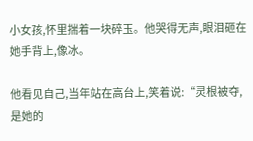小女孩,怀里揣着一块碎玉。他哭得无声,眼泪砸在她手背上,像冰。

他看见自己,当年站在高台上,笑着说:“灵根被夺,是她的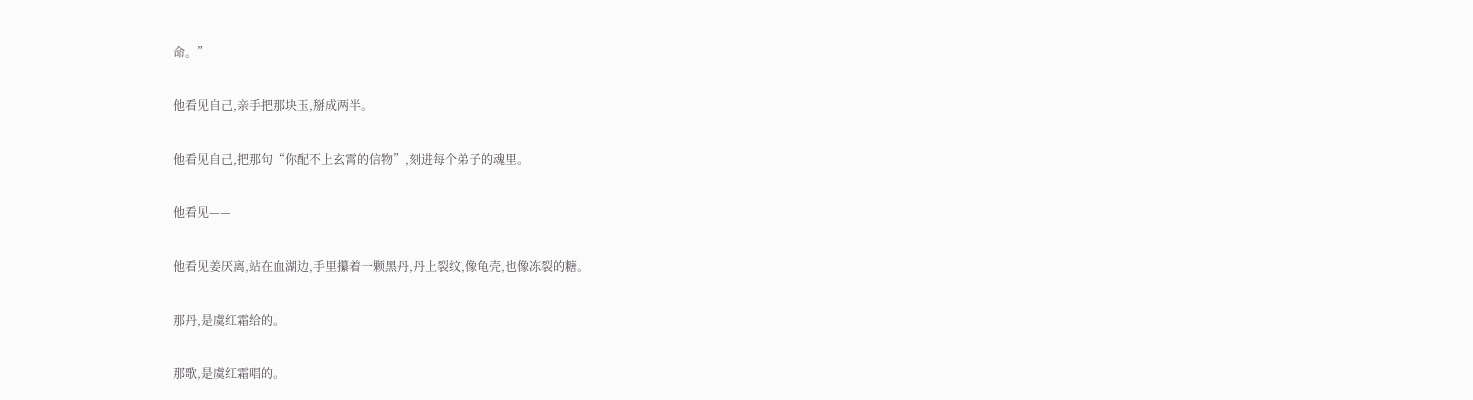命。”

他看见自己,亲手把那块玉,掰成两半。

他看见自己,把那句“你配不上玄霄的信物”,刻进每个弟子的魂里。

他看见——

他看见姜厌离,站在血湖边,手里攥着一颗黑丹,丹上裂纹,像龟壳,也像冻裂的糖。

那丹,是虞红霜给的。

那歌,是虞红霜唱的。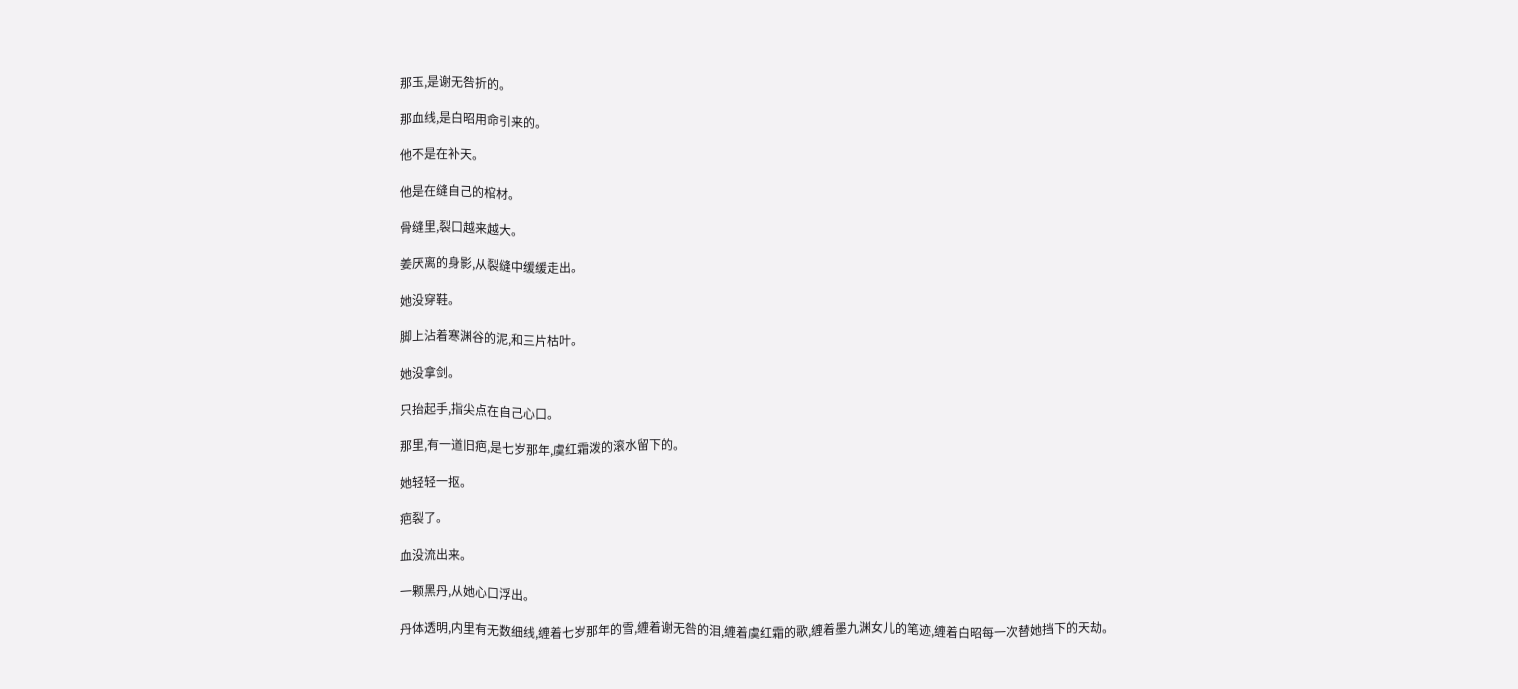那玉,是谢无咎折的。

那血线,是白昭用命引来的。

他不是在补天。

他是在缝自己的棺材。

骨缝里,裂口越来越大。

姜厌离的身影,从裂缝中缓缓走出。

她没穿鞋。

脚上沾着寒渊谷的泥,和三片枯叶。

她没拿剑。

只抬起手,指尖点在自己心口。

那里,有一道旧疤,是七岁那年,虞红霜泼的滚水留下的。

她轻轻一抠。

疤裂了。

血没流出来。

一颗黑丹,从她心口浮出。

丹体透明,内里有无数细线,缠着七岁那年的雪,缠着谢无咎的泪,缠着虞红霜的歌,缠着墨九渊女儿的笔迹,缠着白昭每一次替她挡下的天劫。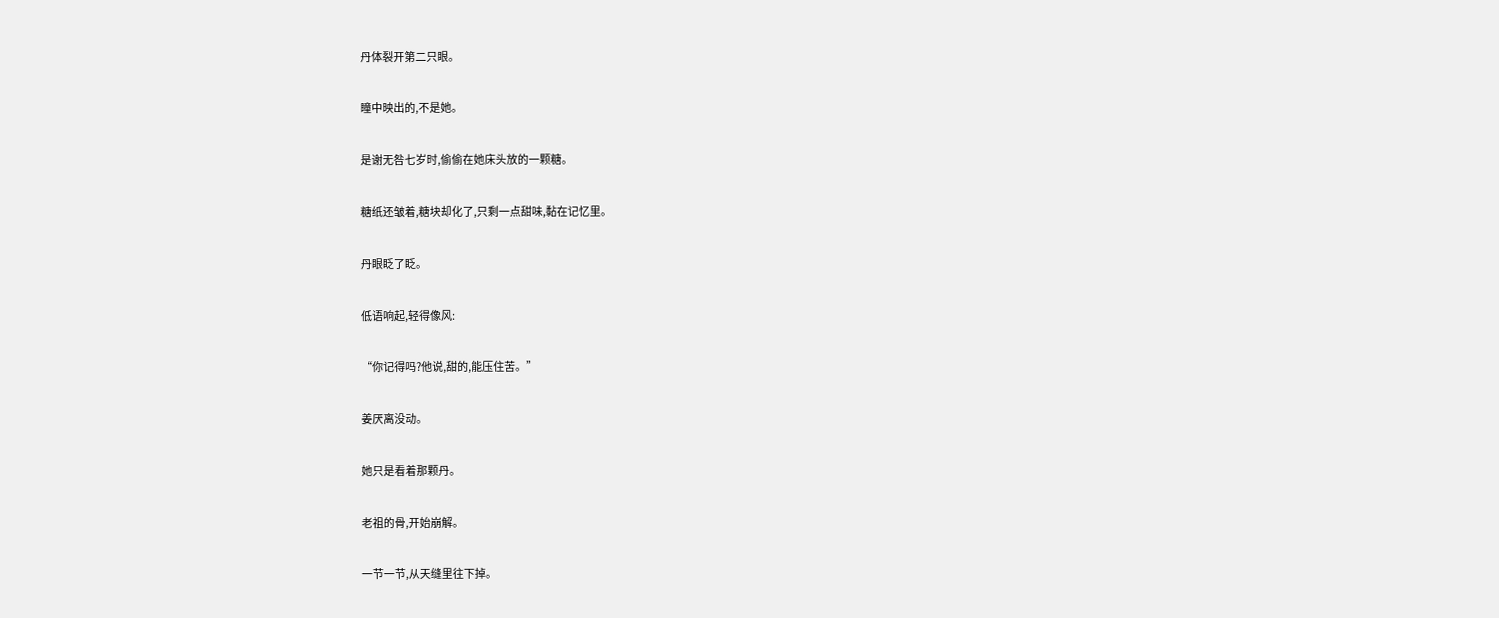丹体裂开第二只眼。

瞳中映出的,不是她。

是谢无咎七岁时,偷偷在她床头放的一颗糖。

糖纸还皱着,糖块却化了,只剩一点甜味,黏在记忆里。

丹眼眨了眨。

低语响起,轻得像风:

“你记得吗?他说,甜的,能压住苦。”

姜厌离没动。

她只是看着那颗丹。

老祖的骨,开始崩解。

一节一节,从天缝里往下掉。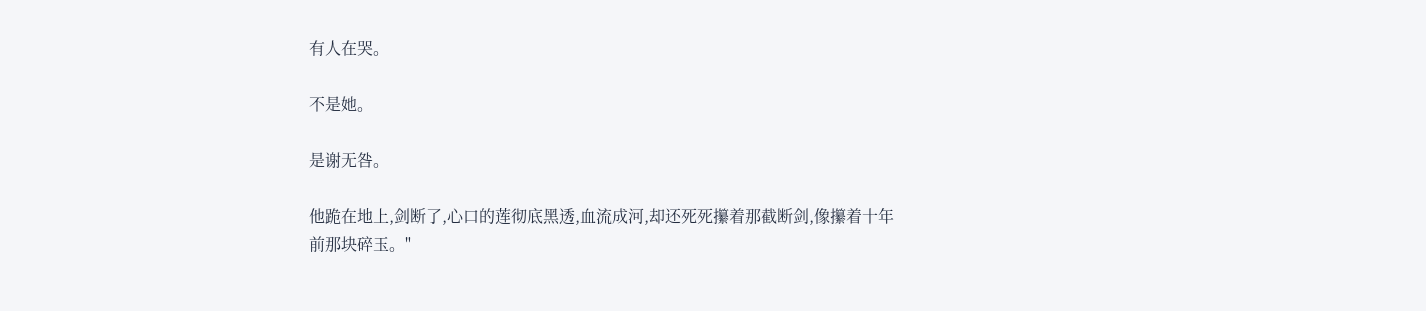有人在哭。

不是她。

是谢无咎。

他跪在地上,剑断了,心口的莲彻底黑透,血流成河,却还死死攥着那截断剑,像攥着十年前那块碎玉。"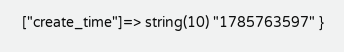["create_time"]=> string(10) "1785763597" }